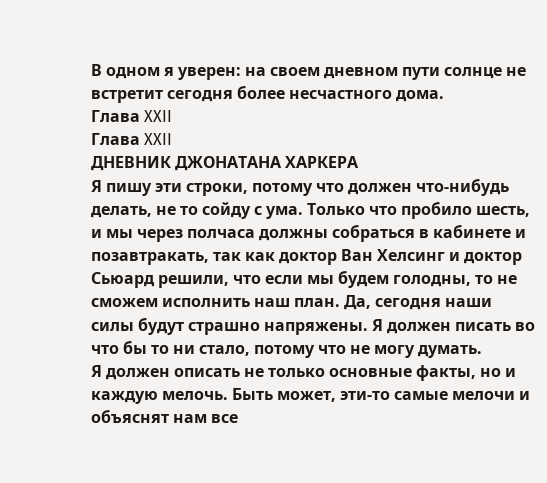В одном я уверен: на своем дневном пути солнце не встретит сегодня более несчастного дома.
Глава XXII
Глава XXII
ДНЕВНИК ДЖОНАТАНА ХАРКЕРА
Я пишу эти строки, потому что должен что-нибудь делать, не то сойду с ума. Только что пробило шесть, и мы через полчаса должны собраться в кабинете и позавтракать, так как доктор Ван Хелсинг и доктор Сьюард решили, что если мы будем голодны, то не сможем исполнить наш план. Да, сегодня наши силы будут страшно напряжены. Я должен писать во что бы то ни стало, потому что не могу думать.
Я должен описать не только основные факты, но и каждую мелочь. Быть может, эти-то самые мелочи и объяснят нам все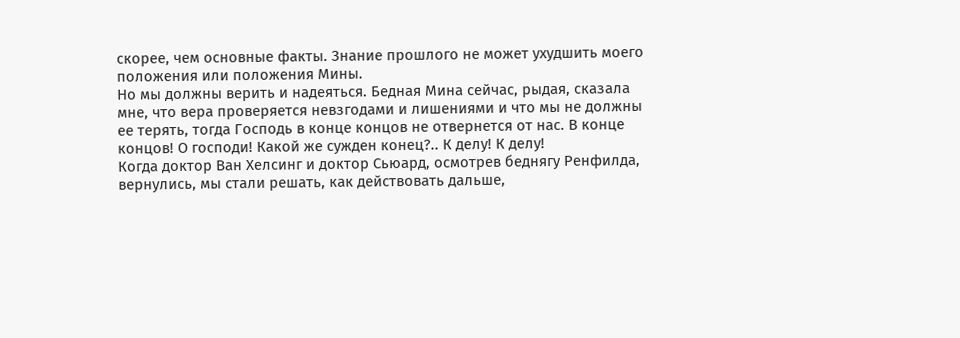скорее, чем основные факты. Знание прошлого не может ухудшить моего положения или положения Мины.
Но мы должны верить и надеяться. Бедная Мина сейчас, рыдая, сказала мне, что вера проверяется невзгодами и лишениями и что мы не должны ее терять, тогда Господь в конце концов не отвернется от нас. В конце концов! О господи! Какой же сужден конец?.. К делу! К делу!
Когда доктор Ван Хелсинг и доктор Сьюард, осмотрев беднягу Ренфилда, вернулись, мы стали решать, как действовать дальше,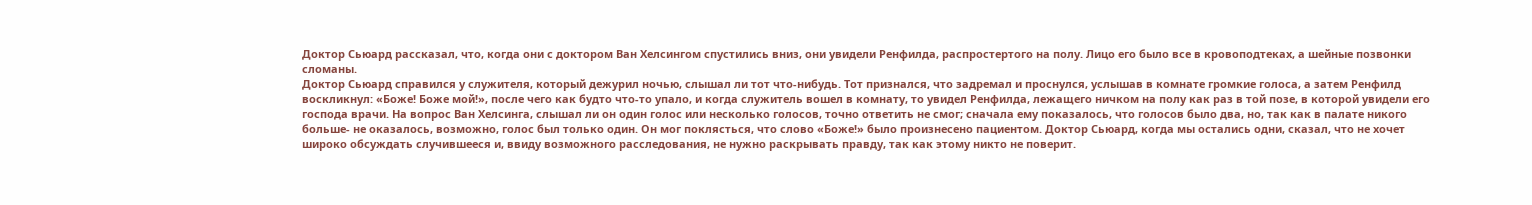Доктор Сьюард рассказал, что, когда они с доктором Ван Хелсингом спустились вниз, они увидели Ренфилда, распростертого на полу. Лицо его было все в кровоподтеках, а шейные позвонки сломаны.
Доктор Сьюард справился у служителя, который дежурил ночью, слышал ли тот что-нибудь. Тот признался, что задремал и проснулся, услышав в комнате громкие голоса, а затем Ренфилд воскликнул: «Боже! Боже мой!», после чего как будто что-то упало, и когда служитель вошел в комнату, то увидел Ренфилда, лежащего ничком на полу как раз в той позе, в которой увидели его господа врачи. На вопрос Ван Хелсинга, слышал ли он один голос или несколько голосов, точно ответить не смог; сначала ему показалось, что голосов было два, но, так как в палате никого больше- не оказалось, возможно, голос был только один. Он мог поклясться, что слово «Боже!» было произнесено пациентом. Доктор Сьюард, когда мы остались одни, сказал, что не хочет широко обсуждать случившееся и, ввиду возможного расследования, не нужно раскрывать правду, так как этому никто не поверит.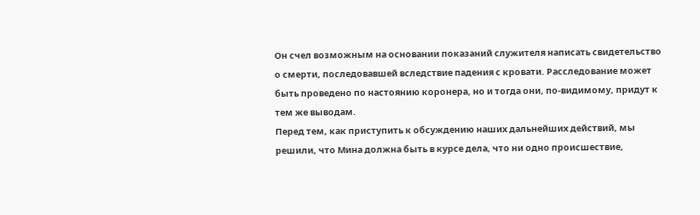Он счел возможным на основании показаний служителя написать свидетельство о смерти, последовавшей вследствие падения с кровати. Расследование может быть проведено по настоянию коронера, но и тогда они, по-видимому, придут к тем же выводам.
Перед тем, как приступить к обсуждению наших дальнейших действий, мы решили, что Мина должна быть в курсе дела, что ни одно происшествие,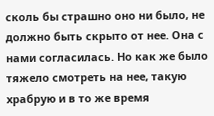сколь бы страшно оно ни было, не должно быть скрыто от нее. Она с нами согласилась. Но как же было тяжело смотреть на нее, такую храбрую и в то же время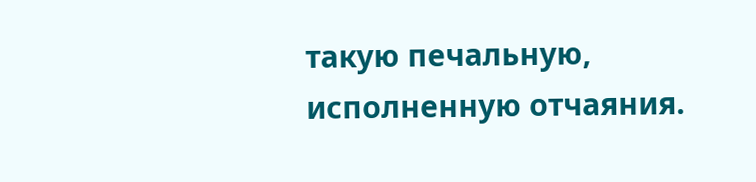такую печальную, исполненную отчаяния.